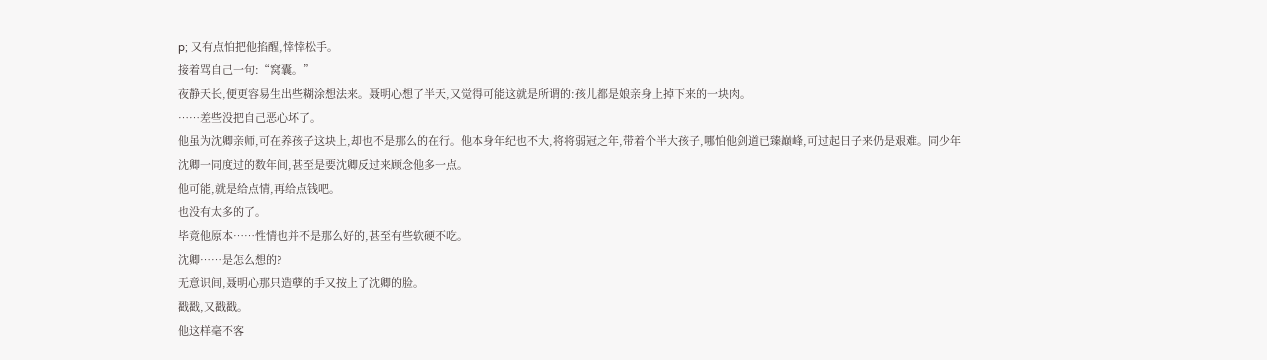p; 又有点怕把他掐醒,悻悻松手。
接着骂自己一句:“窝囊。”
夜静天长,便更容易生出些糊涂想法来。聂明心想了半天,又觉得可能这就是所谓的:孩儿都是娘亲身上掉下来的一块肉。
……差些没把自己恶心坏了。
他虽为沈卿亲师,可在养孩子这块上,却也不是那么的在行。他本身年纪也不大,将将弱冠之年,带着个半大孩子,哪怕他剑道已臻巅峰,可过起日子来仍是艰难。同少年沈卿一同度过的数年间,甚至是要沈卿反过来顾念他多一点。
他可能,就是给点情,再给点钱吧。
也没有太多的了。
毕竟他原本……性情也并不是那么好的,甚至有些软硬不吃。
沈卿……是怎么想的?
无意识间,聂明心那只造孽的手又按上了沈卿的脸。
戳戳,又戳戳。
他这样毫不客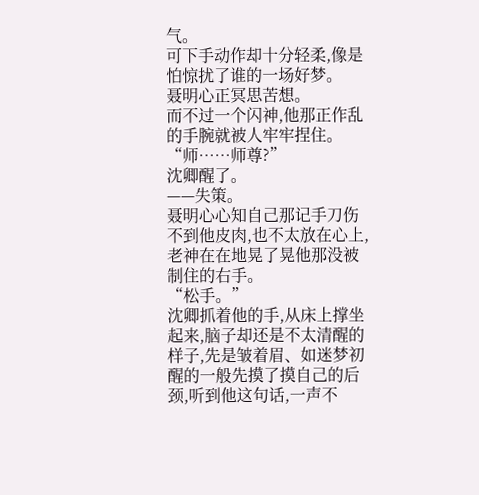气。
可下手动作却十分轻柔,像是怕惊扰了谁的一场好梦。
聂明心正冥思苦想。
而不过一个闪神,他那正作乱的手腕就被人牢牢捏住。
“师……师尊?”
沈卿醒了。
——失策。
聂明心心知自己那记手刀伤不到他皮肉,也不太放在心上,老神在在地晃了晃他那没被制住的右手。
“松手。”
沈卿抓着他的手,从床上撑坐起来,脑子却还是不太清醒的样子,先是皱着眉、如迷梦初醒的一般先摸了摸自己的后颈,听到他这句话,一声不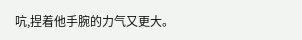吭,捏着他手腕的力气又更大。